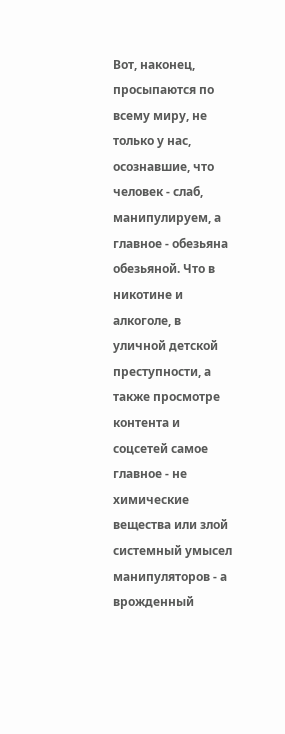Вот, наконец, просыпаются по всему миру, не только у нас, осознавшие, что человек - слаб, манипулируем, а главное - обезьяна обезьяной. Что в никотине и алкоголе, в уличной детской преступности, а также просмотре контента и соцсетей самое главное - не химические вещества или злой системный умысел манипуляторов - а врожденный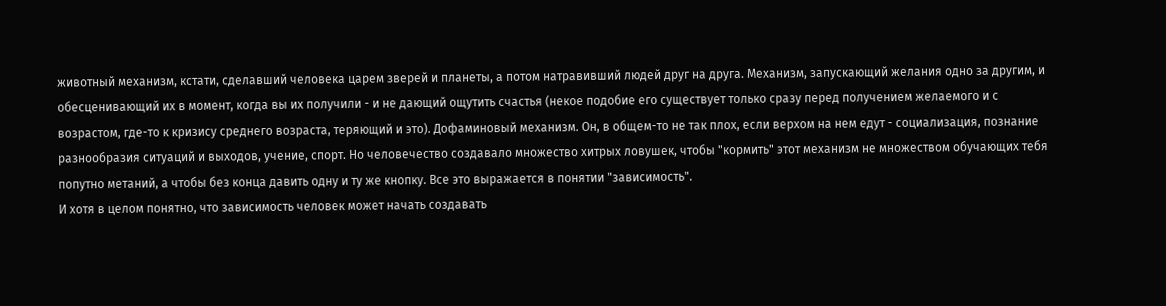животный механизм, кстати, сделавший человека царем зверей и планеты, а потом натравивший людей друг на друга. Механизм, запускающий желания одно за другим, и обесценивающий их в момент, когда вы их получили - и не дающий ощутить счастья (некое подобие его существует только сразу перед получением желаемого и с возрастом, где-то к кризису среднего возраста, теряющий и это). Дофаминовый механизм. Он, в общем-то не так плох, если верхом на нем едут - социализация, познание разнообразия ситуаций и выходов, учение, спорт. Но человечество создавало множество хитрых ловушек, чтобы "кормить" этот механизм не множеством обучающих тебя попутно метаний, а чтобы без конца давить одну и ту же кнопку. Все это выражается в понятии "зависимость".
И хотя в целом понятно, что зависимость человек может начать создавать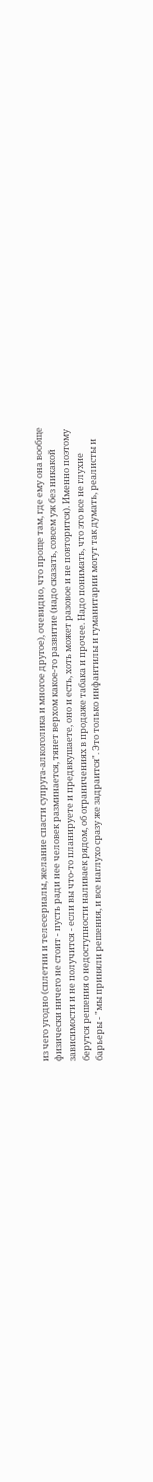из чего угодно (сплетни и телесериалы, желание спасти супруга-алкоголика и многое другое), очевидно, что проще там, где ему она вообще физически ничего не стоит - пусть ради нее человек разминается, тянет верхом какое-то развитие (надо сказать, совсем уж без никакой зависимости и не получится - если вы что-то планируете и предвкушаете, оно и есть, хоть может разовое и не повторится). Именно поэтому берутся решения о недоступности наливаек рядом, об ограничениях в продаже табака и прочее. Надо понимать, что это все не глухие барьеры - "мы приняли решения, и все наглухо сразу же задраится". Это только инфантилы и гуманитарии могут так думать, реалисты и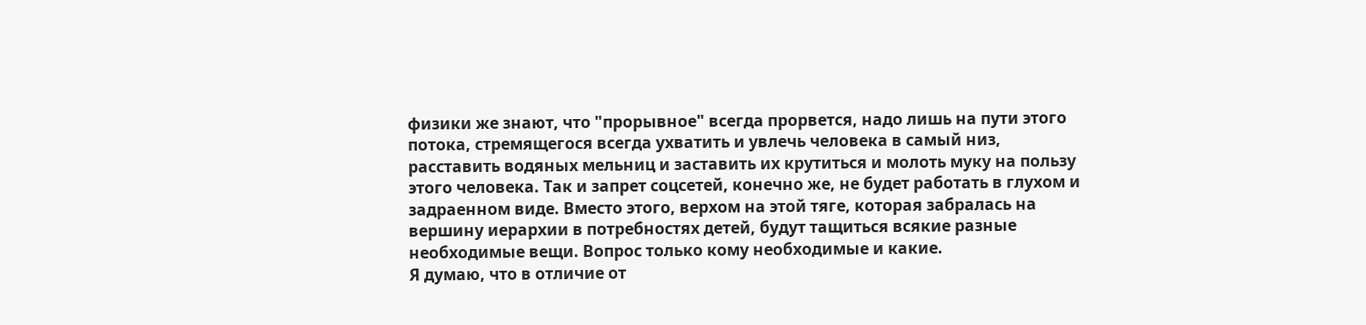физики же знают, что "прорывное" всегда прорвется, надо лишь на пути этого потока, стремящегося всегда ухватить и увлечь человека в самый низ, расставить водяных мельниц и заставить их крутиться и молоть муку на пользу этого человека. Так и запрет соцсетей, конечно же, не будет работать в глухом и задраенном виде. Вместо этого, верхом на этой тяге, которая забралась на вершину иерархии в потребностях детей, будут тащиться всякие разные необходимые вещи. Вопрос только кому необходимые и какие.
Я думаю, что в отличие от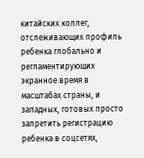китайских коллег, отслеживающих профиль ребенка глобально и регламентирующих экранное время в масштабах страны, и западных, готовых просто запретить регистрацию ребенка в соцсетях,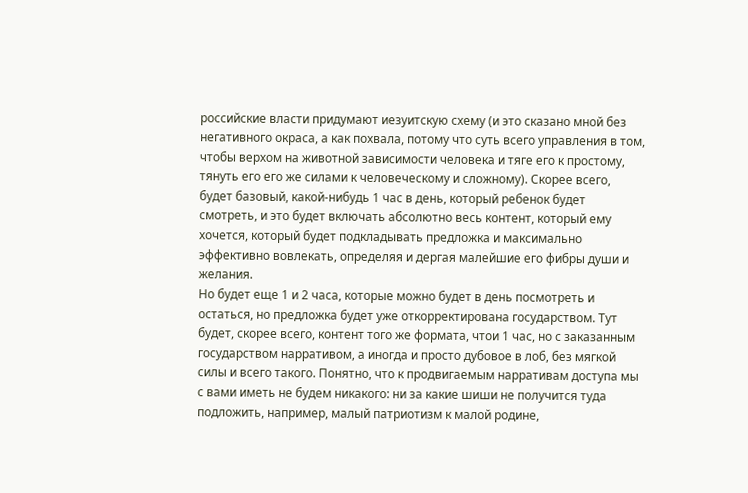российские власти придумают иезуитскую схему (и это сказано мной без негативного окраса, а как похвала, потому что суть всего управления в том, чтобы верхом на животной зависимости человека и тяге его к простому, тянуть его его же силами к человеческому и сложному). Скорее всего, будет базовый, какой-нибудь 1 час в день, который ребенок будет смотреть, и это будет включать абсолютно весь контент, который ему хочется, который будет подкладывать предложка и максимально эффективно вовлекать, определяя и дергая малейшие его фибры души и желания.
Но будет еще 1 и 2 часа, которые можно будет в день посмотреть и остаться, но предложка будет уже откорректирована государством. Тут будет, скорее всего, контент того же формата, чтои 1 час, но с заказанным государством нарративом, а иногда и просто дубовое в лоб, без мягкой силы и всего такого. Понятно, что к продвигаемым нарративам доступа мы с вами иметь не будем никакого: ни за какие шиши не получится туда подложить, например, малый патриотизм к малой родине,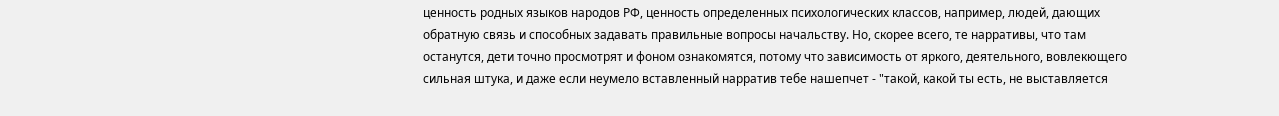ценность родных языков народов РФ, ценность определенных психологических классов, например, людей, дающих обратную связь и способных задавать правильные вопросы начальству. Но, скорее всего, те нарративы, что там останутся, дети точно просмотрят и фоном ознакомятся, потому что зависимость от яркого, деятельного, вовлекющего сильная штука, и даже если неумело вставленный нарратив тебе нашепчет - "такой, какой ты есть, не выставляется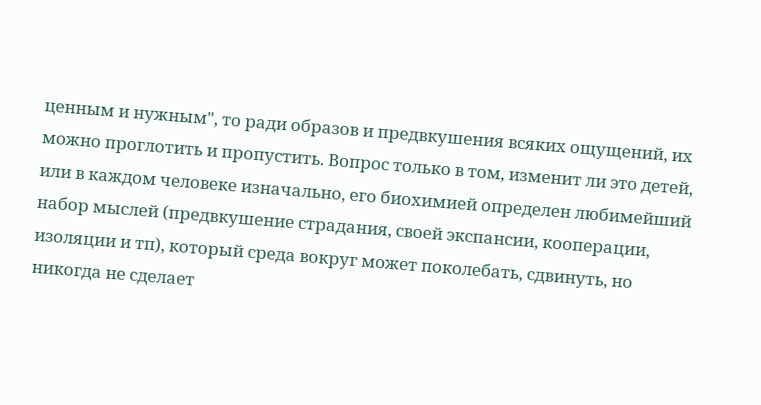ценным и нужным", то ради образов и предвкушения всяких ощущений, их можно проглотить и пропустить. Вопрос только в том, изменит ли это детей, или в каждом человеке изначально, его биохимией определен любимейший набор мыслей (предвкушение страдания, своей экспансии, кооперации, изоляции и тп), который среда вокруг может поколебать, сдвинуть, но никогда не сделает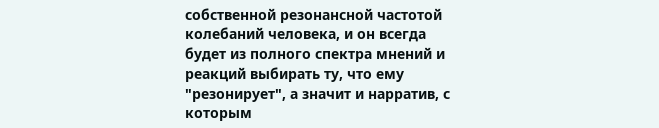собственной резонансной частотой колебаний человека, и он всегда будет из полного спектра мнений и реакций выбирать ту, что ему "резонирует", а значит и нарратив, с которым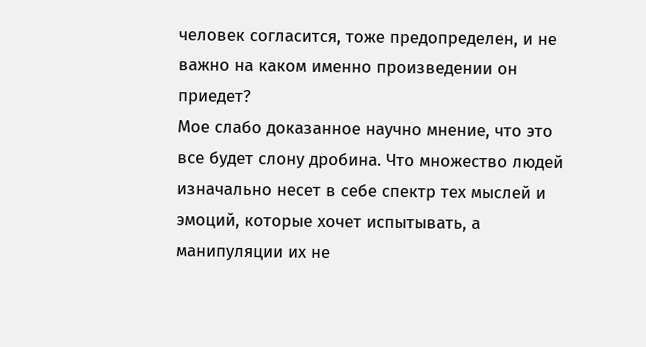человек согласится, тоже предопределен, и не важно на каком именно произведении он приедет?
Мое слабо доказанное научно мнение, что это все будет слону дробина. Что множество людей изначально несет в себе спектр тех мыслей и эмоций, которые хочет испытывать, а манипуляции их не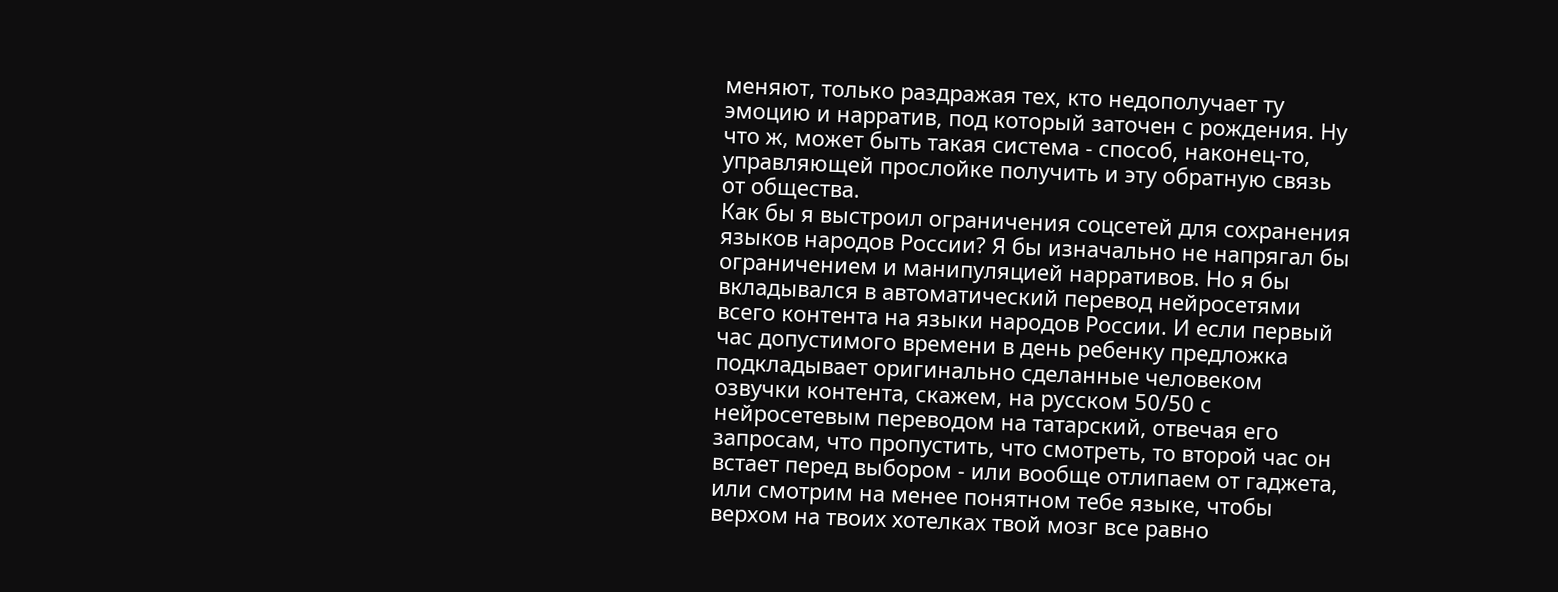меняют, только раздражая тех, кто недополучает ту эмоцию и нарратив, под который заточен с рождения. Ну что ж, может быть такая система - способ, наконец-то, управляющей прослойке получить и эту обратную связь от общества.
Как бы я выстроил ограничения соцсетей для сохранения языков народов России? Я бы изначально не напрягал бы ограничением и манипуляцией нарративов. Но я бы вкладывался в автоматический перевод нейросетями всего контента на языки народов России. И если первый час допустимого времени в день ребенку предложка подкладывает оригинально сделанные человеком озвучки контента, скажем, на русском 50/50 с нейросетевым переводом на татарский, отвечая его запросам, что пропустить, что смотреть, то второй час он встает перед выбором - или вообще отлипаем от гаджета, или смотрим на менее понятном тебе языке, чтобы верхом на твоих хотелках твой мозг все равно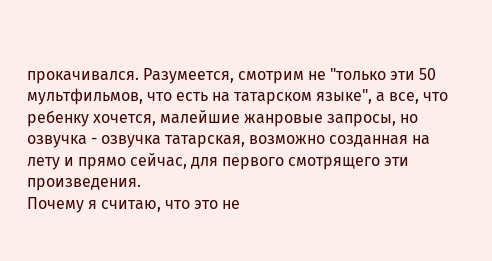прокачивался. Разумеется, смотрим не "только эти 50 мультфильмов, что есть на татарском языке", а все, что ребенку хочется, малейшие жанровые запросы, но озвучка - озвучка татарская, возможно созданная на лету и прямо сейчас, для первого смотрящего эти произведения.
Почему я считаю, что это не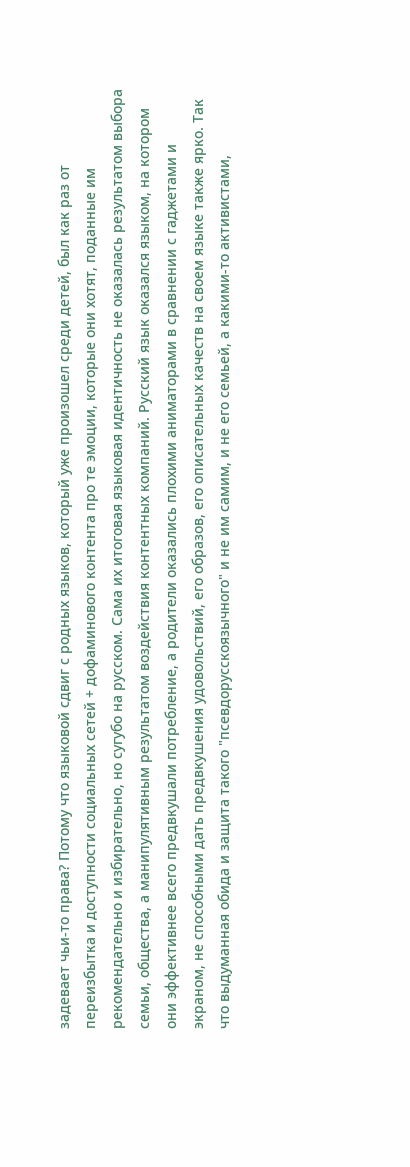задевает чьи-то права? Потому что языковой сдвиг с родных языков, который уже произошел среди детей, был как раз от переизбытка и доступности социальных сетей + дофаминового контента про те эмоции, которые они хотят, поданные им рекомендательно и избирательно, но сугубо на русском. Сама их итоговая языковая идентичность не оказалась результатом выбора семьи, общества, а манипулятивным результатом воздействия контентных компаний. Русский язык оказался языком, на котором они эффективнее всего предвкушали потребление, а родители оказались плохими аниматорами в сравнении с гаджетами и экраном, не способными дать предвкушения удовольствий, его образов, его описательных качеств на своем языке также ярко. Так что выдуманная обида и защита такого "псевдорусскоязычного" и не им самим, и не его семьей, а какими-то активистами,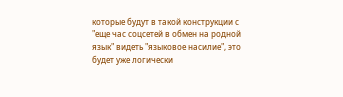которые будут в такой конструкции с "еще час соцсетей в обмен на родной язык" видеть "языковое насилие", это будет уже логически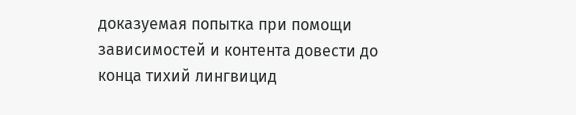доказуемая попытка при помощи зависимостей и контента довести до конца тихий лингвицид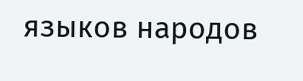языков народов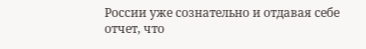России уже сознательно и отдавая себе отчет, что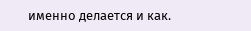именно делается и как.